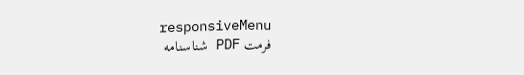responsiveMenu
فرمت PDF شناسنامه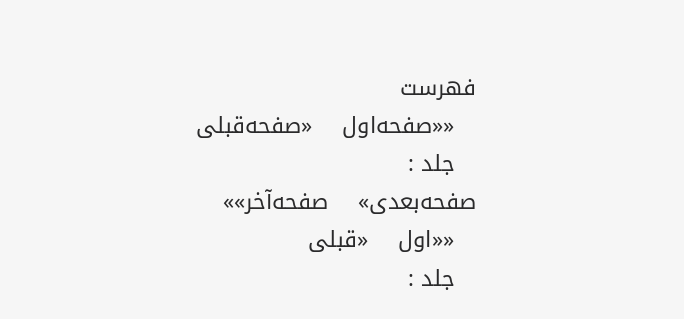فهرست
   ««صفحه‌اول    «صفحه‌قبلی
   جلد :
صفحه‌بعدی»    صفحه‌آخر»»
   ««اول    «قبلی
   جلد :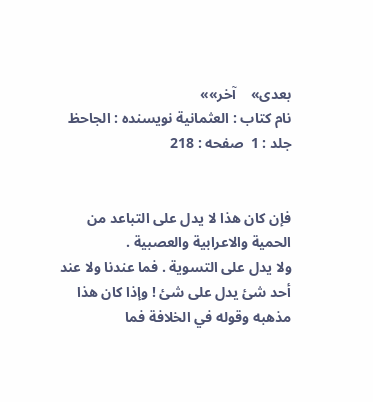بعدی»    آخر»»
نام کتاب : العثمانية نویسنده : الجاحظ    جلد : 1  صفحه : 218


فإن كان هذا لا يدل على التباعد من الحمية والاعرابية والعصبية .
ولا يدل على التسوية . فما عندنا ولا عند أحد شئ يدل على شئ ! وإذا كان هذا مذهبه وقوله في الخلافة فما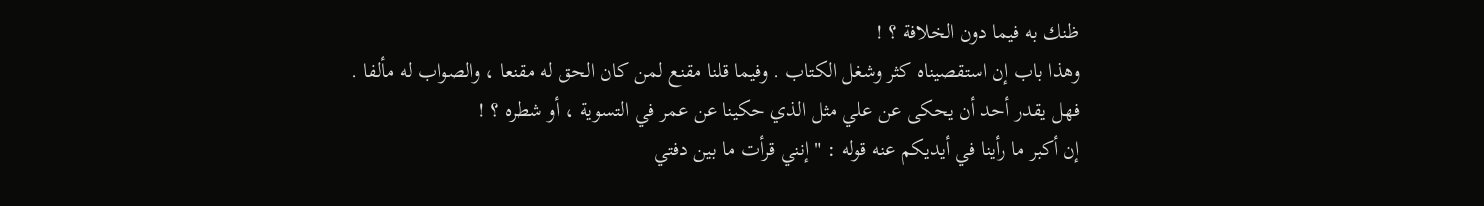ظنك به فيما دون الخلافة ؟ !
وهذا باب إن استقصيناه كثر وشغل الكتاب . وفيما قلنا مقنع لمن كان الحق له مقنعا ، والصواب له مألفا .
فهل يقدر أحد أن يحكى عن علي مثل الذي حكينا عن عمر في التسوية ، أو شطره ؟ !
إن أكبر ما رأينا في أيديكم عنه قوله : " إنني قرأت ما بين دفتي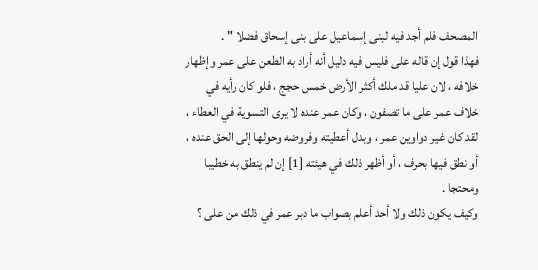المصحف فلم أجد فيه لبنى إسماعيل على بنى إسحاق فضلا " .
فهذا قول إن قاله على فليس فيه دليل أنه أراد به الطعن على عمر وإظهار خلافه ، لان عليا قد ملك أكثر الأرض خمس حجج ، فلو كان رأيه في خلاف عمر على ما تصفون ، وكان عمر عنده لا يرى التسوية في العطاء ، لقد كان غير دواوين عمر ، وبدل أعطيته وفروضه وحولها إلى الحق عنده ، أو نطق فيها بحرف ، أو أظهر ذلك في هيئته [1] إن لم ينطق به خطيبا ومحتجا .
وكيف يكون ذلك ولا أحد أعلم بصواب ما دبر عمر في ذلك من على ؟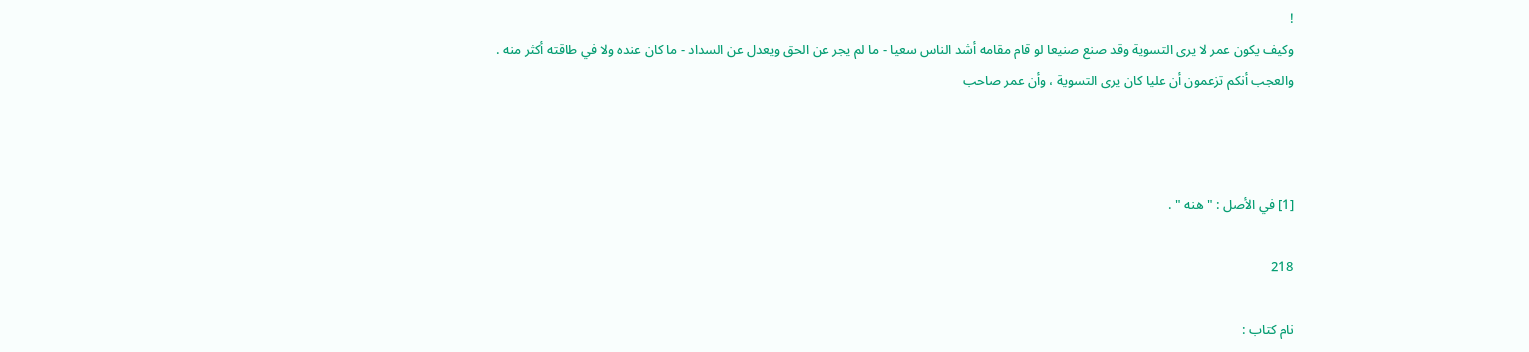!
وكيف يكون عمر لا يرى التسوية وقد صنع صنيعا لو قام مقامه أشد الناس سعيا - ما لم يجر عن الحق ويعدل عن السداد - ما كان عنده ولا في طاقته أكثر منه .
والعجب أنكم تزعمون أن عليا كان يرى التسوية ، وأن عمر صاحب



[1] في الأصل : " هنه " .

218

نام کتاب :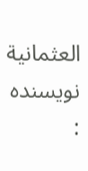العثمانية نویسنده :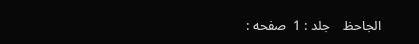الجاحظ    جلد : 1  صفحه :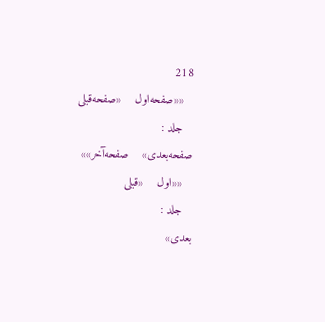218
   ««صفحه‌اول    «صفحه‌قبلی
   جلد :
صفحه‌بعدی»    صفحه‌آخر»»
   ««اول    «قبلی
   جلد :
بعدی»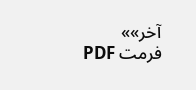آخر»»
فرمت PDF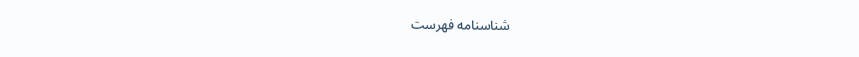شناسنامه فهرست